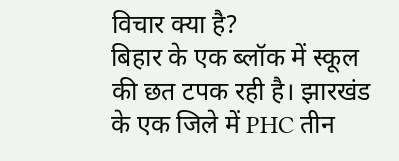विचार क्या है?
बिहार के एक ब्लॉक में स्कूल की छत टपक रही है। झारखंड के एक जिले में PHC तीन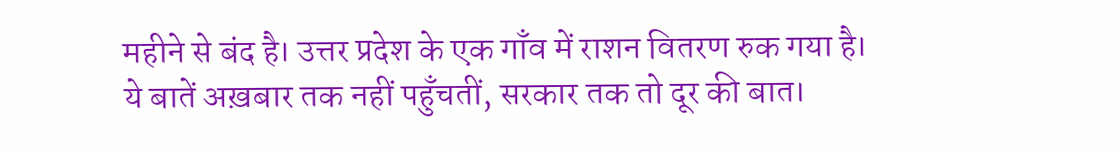महीने से बंद है। उत्तर प्रदेश के एक गाँव में राशन वितरण रुक गया है। ये बातें अख़बार तक नहीं पहुँचतीं, सरकार तक तो दूर की बात।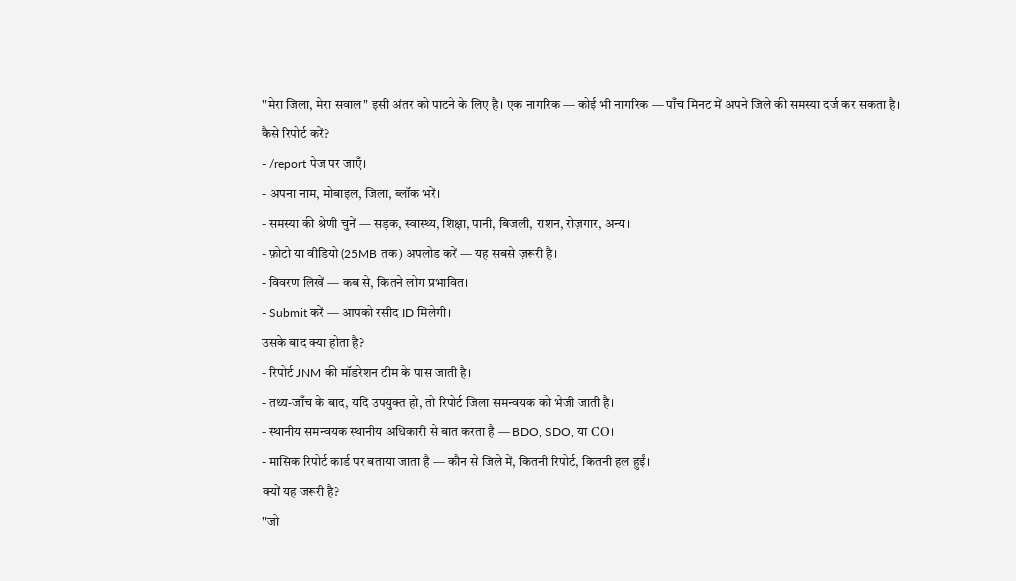"मेरा जिला, मेरा सवाल" इसी अंतर को पाटने के लिए है। एक नागरिक — कोई भी नागरिक — पाँच मिनट में अपने जिले की समस्या दर्ज कर सकता है।
कैसे रिपोर्ट करें?
- /report पेज पर जाएँ।
- अपना नाम, मोबाइल, जिला, ब्लॉक भरें।
- समस्या की श्रेणी चुनें — सड़क, स्वास्थ्य, शिक्षा, पानी, बिजली, राशन, रोज़गार, अन्य।
- फ़ोटो या वीडियो (25MB तक) अपलोड करें — यह सबसे ज़रूरी है।
- विवरण लिखें — कब से, कितने लोग प्रभावित।
- Submit करें — आपको रसीद ID मिलेगी।
उसके बाद क्या होता है?
- रिपोर्ट JNM की मॉडरेशन टीम के पास जाती है।
- तथ्य-जाँच के बाद, यदि उपयुक्त हो, तो रिपोर्ट जिला समन्वयक को भेजी जाती है।
- स्थानीय समन्वयक स्थानीय अधिकारी से बात करता है — BDO, SDO, या CO।
- मासिक रिपोर्ट कार्ड पर बताया जाता है — कौन से जिले में, कितनी रिपोर्ट, कितनी हल हुईं।
क्यों यह जरूरी है?
"जो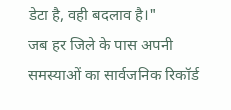डेटा है, वही बदलाव है।"
जब हर जिले के पास अपनी समस्याओं का सार्वजनिक रिकॉर्ड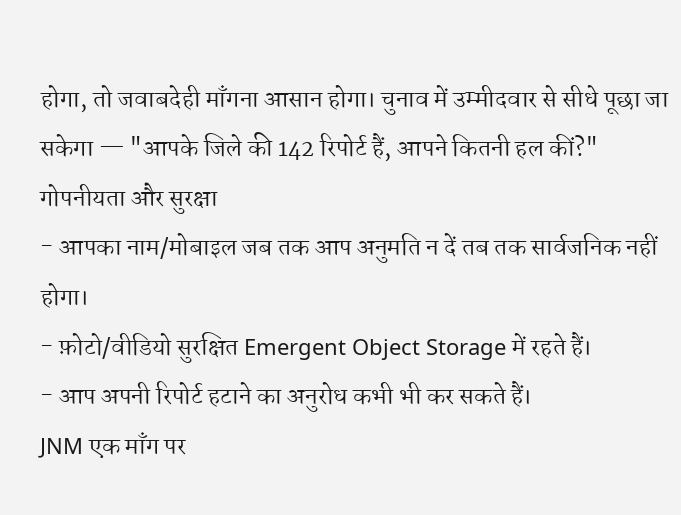होगा, तो जवाबदेही माँगना आसान होगा। चुनाव में उम्मीदवार से सीधे पूछा जा सकेगा — "आपके जिले की 142 रिपोर्ट हैं, आपने कितनी हल कीं?"
गोपनीयता और सुरक्षा
- आपका नाम/मोबाइल जब तक आप अनुमति न दें तब तक सार्वजनिक नहीं होगा।
- फ़ोटो/वीडियो सुरक्षित Emergent Object Storage में रहते हैं।
- आप अपनी रिपोर्ट हटाने का अनुरोध कभी भी कर सकते हैं।
JNM एक माँग पर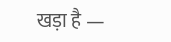खड़ा है —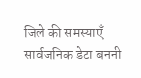जिले की समस्याएँ सार्वजनिक डेटा बननी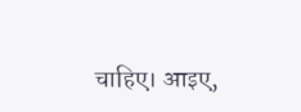चाहिए। आइए,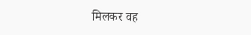मिलकर वह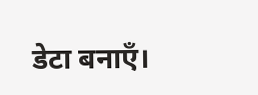डेटा बनाएँ।